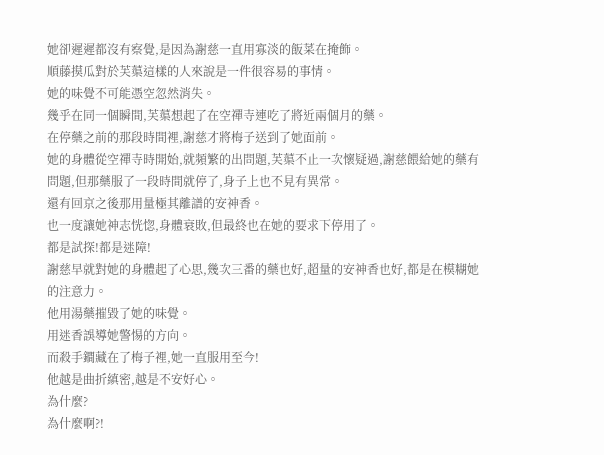她卻遲遲都沒有察覺,是因為謝慈一直用寡淡的飯菜在掩飾。
順藤摸瓜對於芙蕖這樣的人來說是一件很容易的事情。
她的味覺不可能憑空忽然消失。
幾乎在同一個瞬間,芙蕖想起了在空禪寺連吃了將近兩個月的藥。
在停藥之前的那段時間裡,謝慈才將梅子送到了她面前。
她的身體從空禪寺時開始,就頻繁的出問題,芙蕖不止一次懷疑過,謝慈餵給她的藥有問題,但那藥服了一段時間就停了,身子上也不見有異常。
還有回京之後那用量極其離譜的安神香。
也一度讓她神志恍惚,身體衰敗,但最終也在她的要求下停用了。
都是試探!都是迷障!
謝慈早就對她的身體起了心思,幾次三番的藥也好,超量的安神香也好,都是在模糊她的注意力。
他用湯藥摧毀了她的味覺。
用迷香誤導她警惕的方向。
而殺手鐧藏在了梅子裡,她一直服用至今!
他越是曲折縝密,越是不安好心。
為什麼?
為什麼啊?!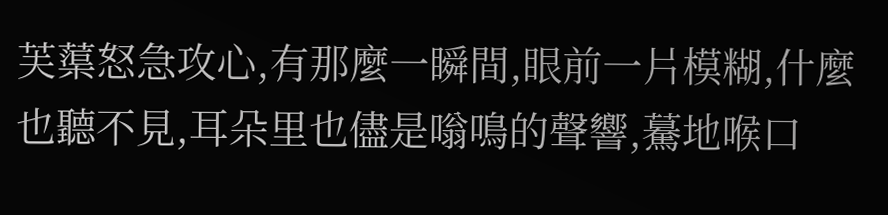芙蕖怒急攻心,有那麼一瞬間,眼前一片模糊,什麼也聽不見,耳朵里也儘是嗡鳴的聲響,驀地喉口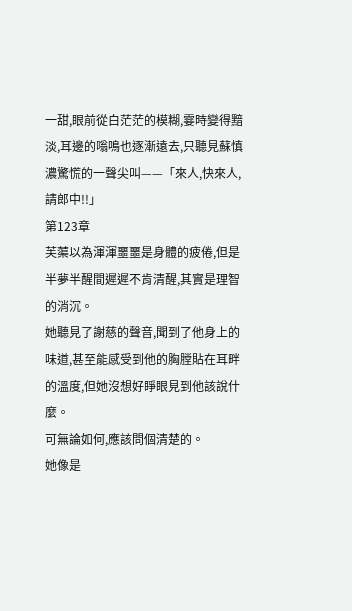一甜,眼前從白茫茫的模糊,霎時變得黯淡,耳邊的嗡鳴也逐漸遠去,只聽見蘇慎濃驚慌的一聲尖叫——「來人,快來人,請郎中!!」
第123章
芙蕖以為渾渾噩噩是身體的疲倦,但是半夢半醒間遲遲不肯清醒,其實是理智的消沉。
她聽見了謝慈的聲音,聞到了他身上的味道,甚至能感受到他的胸膛貼在耳畔的溫度,但她沒想好睜眼見到他該說什麼。
可無論如何,應該問個清楚的。
她像是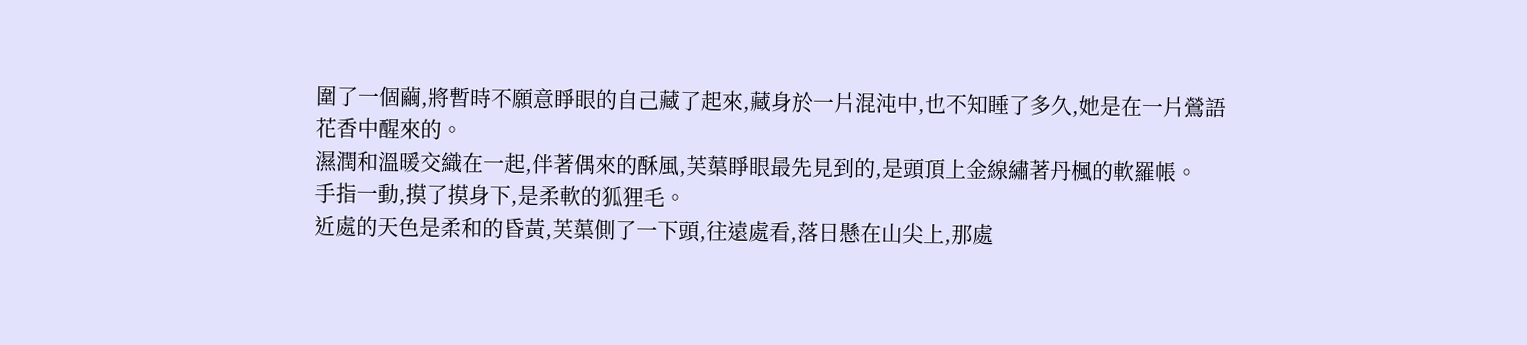圍了一個繭,將暫時不願意睜眼的自己藏了起來,藏身於一片混沌中,也不知睡了多久,她是在一片鶯語花香中醒來的。
濕潤和溫暖交織在一起,伴著偶來的酥風,芙蕖睜眼最先見到的,是頭頂上金線繡著丹楓的軟羅帳。
手指一動,摸了摸身下,是柔軟的狐狸毛。
近處的天色是柔和的昏黃,芙蕖側了一下頭,往遠處看,落日懸在山尖上,那處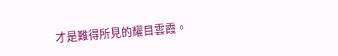才是難得所見的耀目雲霞。